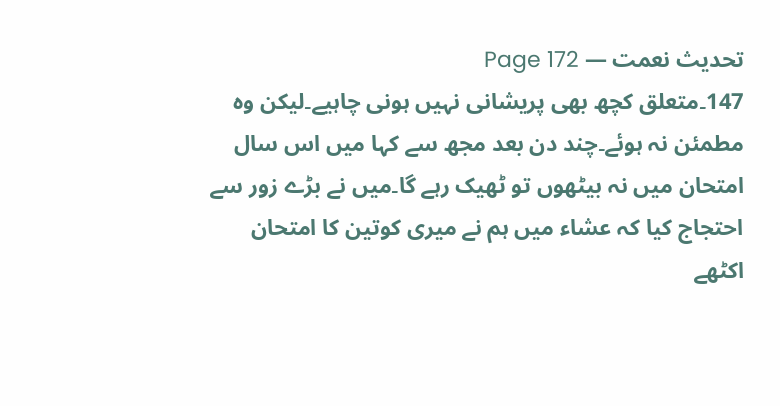تحدیث نعمت — Page 172
147۔متعلق کچھ بھی پریشانی نہیں ہونی چاہیے۔لیکن وہ مطمئن نہ ہوئے۔چند دن بعد مجھ سے کہا میں اس سال امتحان میں نہ بیٹھوں تو ٹھیک رہے گا۔میں نے بڑے زور سے احتجاج کیا کہ عشاء میں ہم نے میری کوتین کا امتحان اکٹھے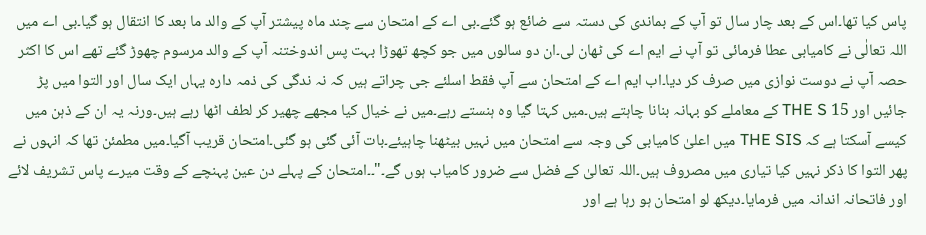پاس کیا تھا۔اس کے بعد چار سال تو آپ کے بماندی کی دستہ سے ضائع ہو گئے۔بی اے کے امتحان سے چند ماہ پیشتر آپ کے والد ما بعد کا انتقال ہو گیا۔بی اے میں اللہ تعالٰی نے کامیابی عطا فرمائی تو آپ نے ایم اے کی ٹھان لی۔ان دو سالوں میں جو کچھ تھوڑا بہت پس اندوختنہ آپ کے والد مرسوم چھوڑ گئے تھے اس کا اکثر حصہ آپ نے دوست نوازی میں صرف کر دیا۔اب ایم اے کے امتحان سے آپ فقط اسلئے جی چراتے ہیں کہ نہ ندگی کی ذمہ دارہ یہاں ایک سال اور التوا میں پڑ جائیں اور 15 THE S کے معاملے کو بہانہ بنانا چاہتے ہیں۔میں کہتا گیا وہ ہنستے رہے۔میں نے خیال کیا مجھے چھیر کر لطف اٹھا رہے ہیں۔ورنہ یہ ان کے ذہن میں کیسے آسکتا ہے کہ THE SIS میں اعلیٰ کامیابی کی وجہ سے امتحان میں نہیں بیٹھنا چاہیئے۔بات آئی گئی ہو گئی۔امتحان قریب آگیا۔میں مطمئن تھا کہ انہوں نے پھر التوا کا ذکر نہیں کیا تیاری میں مصروف ہیں۔اللہ تعالیٰ کے فضل سے ضرور کامیاب ہوں گے۔"۔۔امتحان کے پہلے دن عین پہنچے کے وقت میرے پاس تشریف لائے اور فاتحانہ اندانہ میں فرمایا۔دیکھ لو امتحان ہو رہا ہے اور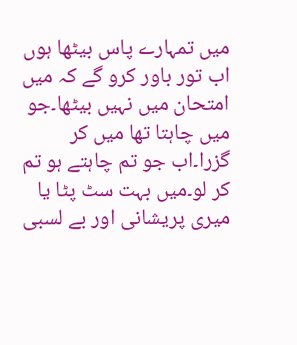میں تمہارے پاس بیٹھا ہوں اب تور باور کرو گے کہ میں امتحان میں نہیں بیٹھا۔جو میں چاہتا تھا میں کر گزرا۔اب جو تم چاہتے ہو تم کر لو۔میں بہت سٹ پٹا یا میری پریشانی اور بے لسبی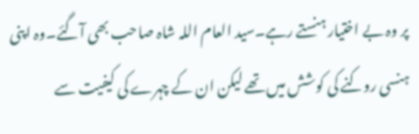پر وہ بے اختیار ہنستے رہے۔سید العام اللہ شاہ صاحب بھی آگئے۔وہ اپنی ہنسی روکنے کی کوشش میں تھے لیکن ان کے چہرے کی کیفیت سے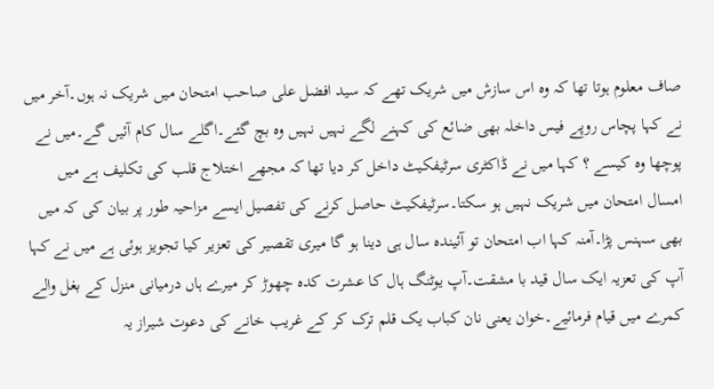صاف معلوم ہوتا تھا کہ وہ اس سازش میں شریک تھے کہ سید افضل علی صاحب امتحان میں شریک نہ ہوں۔آخر میں نے کہا پچاس روپے فیس داخلہ بھی ضائع کی کہنے لگے نہیں نہیں وہ بچ گئے۔اگلے سال کام آئیں گے۔میں نے پوچھا وہ کیسے ؟ کہا میں نے ڈاکٹری سرٹیفکیٹ داخل کر دیا تھا کہ مجھے اختلاج قلب کی تکلیف ہے میں امسال امتحان میں شریک نہیں ہو سکتا۔سرٹیفکیٹ حاصل کرنے کی تفصیل ایسے مزاحیہ طور پر بیان کی کہ میں بھی سہنس پڑا۔آمنہ کہا اب امتحان تو آئیندہ سال ہی دینا ہو گا میری تقصیر کی تعزیر کیا تجویز ہوئی ہے میں نے کہا آپ کی تعزیہ ایک سال قید با مشقت۔آپ یوٹنگ ہال کا عشرت کدہ چھوڑ کر میرے ہاں درمیانی منزل کے بغل والے کمرے میں قیام فرمائیے۔خوان یعنی نان کباب یک قلم ترک کر کے غریب خانے کی دعوت شیراز یہ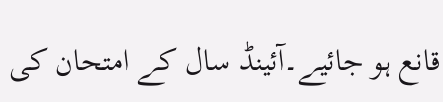قانع ہو جائیے۔آئینڈ سال کے امتحان کی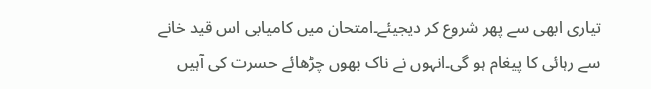تیاری ابھی سے پھر شروع کر دیجیئے۔امتحان میں کامیابی اس قید خانے سے رہائی کا پیغام ہو گی۔انہوں نے ناک بھوں چڑھائے حسرت کی آہیں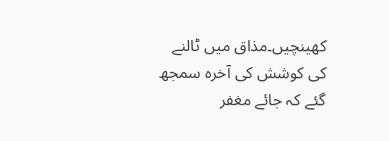کھینچیں۔مذاق میں ٹالنے کی کوشش کی آخرہ سمجھ گئے کہ جائے مغفر